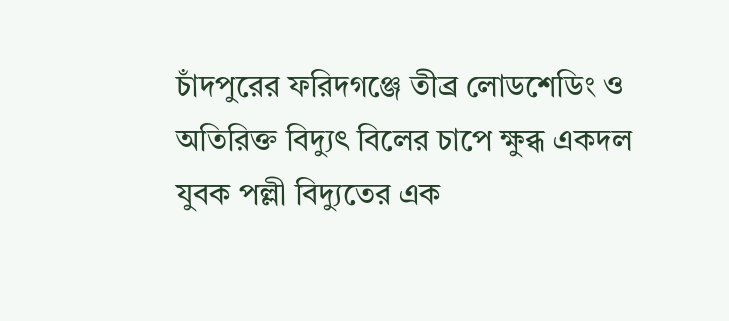চাঁদপুরের ফরিদগঞ্জে তীব্র লোডশেডিং ও অতিরিক্ত বিদ্যুৎ বিলের চাপে ক্ষুব্ধ একদল যুবক পল্লী বিদ্যুতের এক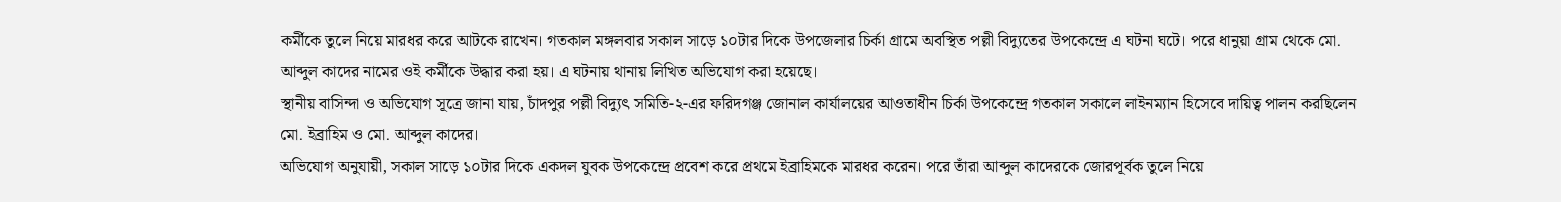কর্মীকে তুলে নিয়ে মারধর করে আটকে রাখেন। গতকাল মঙ্গলবার সকাল সাড়ে ১০টার দিকে উপজেলার চির্কা গ্রামে অবস্থিত পল্লী বিদ্যুতের উপকেন্দ্রে এ ঘটনা ঘটে। পরে ধানুয়া গ্রাম থেকে মো. আব্দুল কাদের নামের ওই কর্মীকে উদ্ধার করা হয়। এ ঘটনায় থানায় লিখিত অভিযোগ করা হয়েছে।
স্থানীয় বাসিন্দা ও অভিযোগ সূত্রে জানা যায়, চাঁদপুর পল্লী বিদ্যুৎ সমিতি-২-এর ফরিদগঞ্জ জোনাল কার্যালয়ের আওতাধীন চির্কা উপকেন্দ্রে গতকাল সকালে লাইনম্যান হিসেবে দায়িত্ব পালন করছিলেন মো. ইব্রাহিম ও মো. আব্দুল কাদের।
অভিযোগ অনুযায়ী, সকাল সাড়ে ১০টার দিকে একদল যুবক উপকেন্দ্রে প্রবেশ করে প্রথমে ইব্রাহিমকে মারধর করেন। পরে তাঁরা আব্দুল কাদেরকে জোরপূর্বক তুলে নিয়ে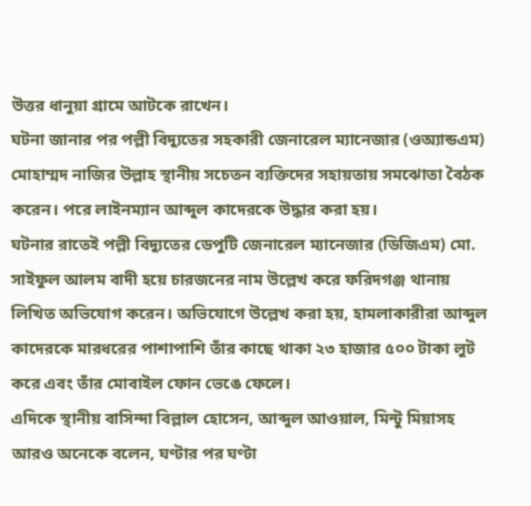উত্তর ধানুয়া গ্রামে আটকে রাখেন।
ঘটনা জানার পর পল্লী বিদ্যুতের সহকারী জেনারেল ম্যানেজার (ওঅ্যান্ডএম) মোহাম্মদ নাজির উল্লাহ স্থানীয় সচেতন ব্যক্তিদের সহায়তায় সমঝোতা বৈঠক করেন। পরে লাইনম্যান আব্দুল কাদেরকে উদ্ধার করা হয়।
ঘটনার রাতেই পল্লী বিদ্যুতের ডেপুটি জেনারেল ম্যানেজার (ডিজিএম) মো. সাইফুল আলম বাদী হয়ে চারজনের নাম উল্লেখ করে ফরিদগঞ্জ থানায় লিখিত অভিযোগ করেন। অভিযোগে উল্লেখ করা হয়, হামলাকারীরা আব্দুল কাদেরকে মারধরের পাশাপাশি তাঁর কাছে থাকা ২৩ হাজার ৫০০ টাকা লুট করে এবং তাঁর মোবাইল ফোন ভেঙে ফেলে।
এদিকে স্থানীয় বাসিন্দা বিল্লাল হোসেন, আব্দুল আওয়াল, মিন্টু মিয়াসহ আরও অনেকে বলেন, ঘণ্টার পর ঘণ্টা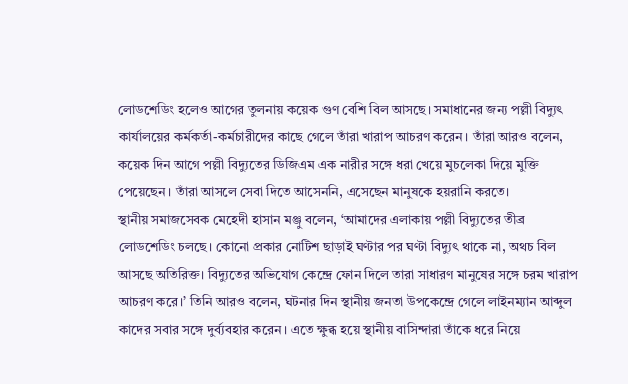লোডশেডিং হলেও আগের তুলনায় কয়েক গুণ বেশি বিল আসছে। সমাধানের জন্য পল্লী বিদ্যুৎ কার্যালয়ের কর্মকর্তা-কর্মচারীদের কাছে গেলে তাঁরা খারাপ আচরণ করেন। তাঁরা আরও বলেন, কয়েক দিন আগে পল্লী বিদ্যুতের ডিজিএম এক নারীর সঙ্গে ধরা খেয়ে মুচলেকা দিয়ে মুক্তি পেয়েছেন। তাঁরা আসলে সেবা দিতে আসেননি, এসেছেন মানুষকে হয়রানি করতে।
স্থানীয় সমাজসেবক মেহেদী হাসান মঞ্জু বলেন, ‘আমাদের এলাকায় পল্লী বিদ্যুতের তীব্র লোডশেডিং চলছে। কোনো প্রকার নোটিশ ছাড়াই ঘণ্টার পর ঘণ্টা বিদ্যুৎ থাকে না, অথচ বিল আসছে অতিরিক্ত। বিদ্যুতের অভিযোগ কেন্দ্রে ফোন দিলে তারা সাধারণ মানুষের সঙ্গে চরম খারাপ আচরণ করে।’ তিনি আরও বলেন, ঘটনার দিন স্থানীয় জনতা উপকেন্দ্রে গেলে লাইনম্যান আব্দুল কাদের সবার সঙ্গে দুর্ব্যবহার করেন। এতে ক্ষুব্ধ হয়ে স্থানীয় বাসিন্দারা তাঁকে ধরে নিয়ে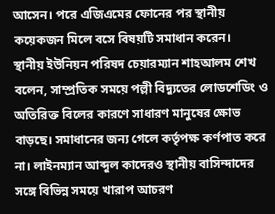আসেন। পরে এজিএমের ফোনের পর স্থানীয় কয়েকজন মিলে বসে বিষয়টি সমাধান করেন।
স্থানীয় ইউনিয়ন পরিষদ চেয়ারম্যান শাহআলম শেখ বলেন, সাম্প্রতিক সময়ে পল্লী বিদ্যুতের লোডশেডিং ও অতিরিক্ত বিলের কারণে সাধারণ মানুষের ক্ষোভ বাড়ছে। সমাধানের জন্য গেলে কর্তৃপক্ষ কর্ণপাত করে না। লাইনম্যান আব্দুল কাদেরও স্থানীয় বাসিন্দাদের সঙ্গে বিভিন্ন সময়ে খারাপ আচরণ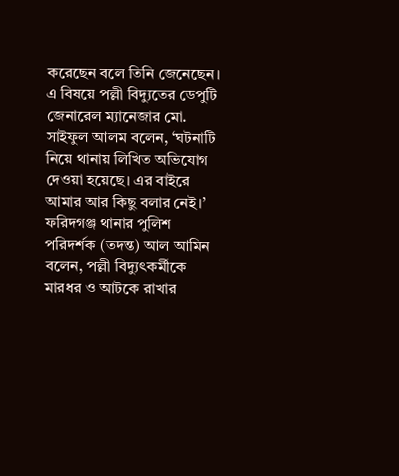করেছেন বলে তিনি জেনেছেন।
এ বিষয়ে পল্লী বিদ্যুতের ডেপুটি জেনারেল ম্যানেজার মো. সাইফুল আলম বলেন, ‘ঘটনাটি নিয়ে থানায় লিখিত অভিযোগ দেওয়া হয়েছে। এর বাইরে আমার আর কিছু বলার নেই।’
ফরিদগঞ্জ থানার পুলিশ পরিদর্শক (তদন্ত) আল আমিন বলেন, পল্লী বিদ্যুৎকর্মীকে মারধর ও আটকে রাখার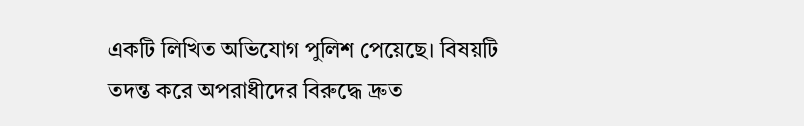একটি লিখিত অভিযোগ পুলিশ পেয়েছে। বিষয়টি তদন্ত করে অপরাধীদের বিরুদ্ধে দ্রুত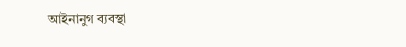আইনানুগ ব্যবস্থা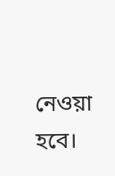নেওয়া হবে।